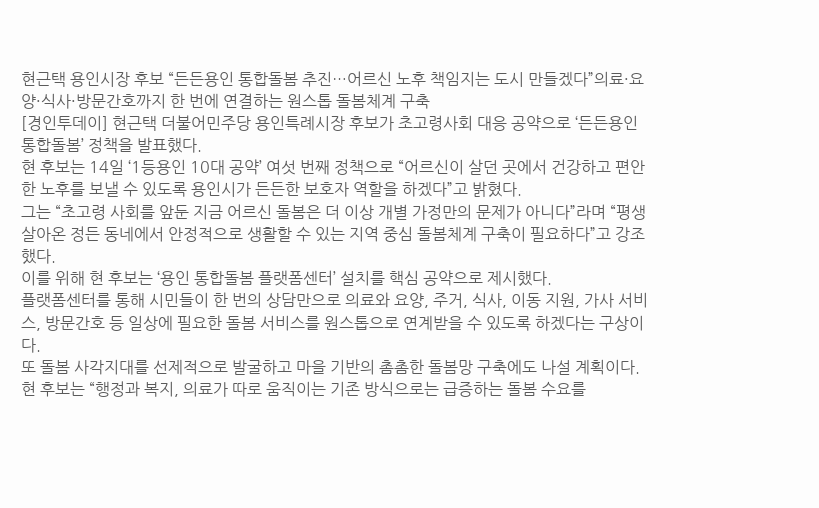현근택 용인시장 후보 “든든용인 통합돌봄 추진…어르신 노후 책임지는 도시 만들겠다”의료·요양·식사·방문간호까지 한 번에 연결하는 원스톱 돌봄체계 구축
[경인투데이] 현근택 더불어민주당 용인특례시장 후보가 초고령사회 대응 공약으로 ‘든든용인 통합돌봄’ 정책을 발표했다.
현 후보는 14일 ‘1등용인 10대 공약’ 여섯 번째 정책으로 “어르신이 살던 곳에서 건강하고 편안한 노후를 보낼 수 있도록 용인시가 든든한 보호자 역할을 하겠다”고 밝혔다.
그는 “초고령 사회를 앞둔 지금 어르신 돌봄은 더 이상 개별 가정만의 문제가 아니다”라며 “평생 살아온 정든 동네에서 안정적으로 생활할 수 있는 지역 중심 돌봄체계 구축이 필요하다”고 강조했다.
이를 위해 현 후보는 ‘용인 통합돌봄 플랫폼센터’ 설치를 핵심 공약으로 제시했다.
플랫폼센터를 통해 시민들이 한 번의 상담만으로 의료와 요양, 주거, 식사, 이동 지원, 가사 서비스, 방문간호 등 일상에 필요한 돌봄 서비스를 원스톱으로 연계받을 수 있도록 하겠다는 구상이다.
또 돌봄 사각지대를 선제적으로 발굴하고 마을 기반의 촘촘한 돌봄망 구축에도 나설 계획이다.
현 후보는 “행정과 복지, 의료가 따로 움직이는 기존 방식으로는 급증하는 돌봄 수요를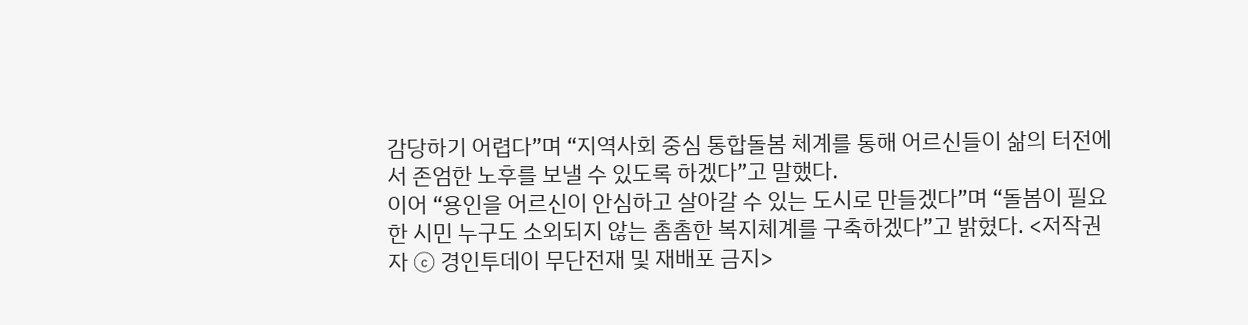감당하기 어렵다”며 “지역사회 중심 통합돌봄 체계를 통해 어르신들이 삶의 터전에서 존엄한 노후를 보낼 수 있도록 하겠다”고 말했다.
이어 “용인을 어르신이 안심하고 살아갈 수 있는 도시로 만들겠다”며 “돌봄이 필요한 시민 누구도 소외되지 않는 촘촘한 복지체계를 구축하겠다”고 밝혔다. <저작권자 ⓒ 경인투데이 무단전재 및 재배포 금지>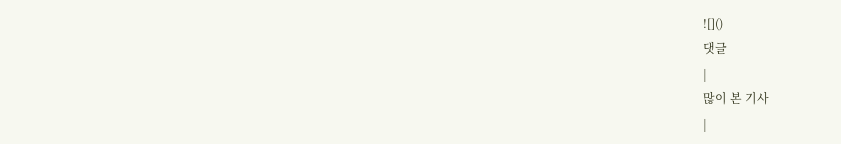![]()
댓글
|
많이 본 기사
|